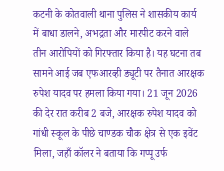कटनी के कोतवाली थाना पुलिस ने शासकीय कार्य में बाधा डालने, अभद्रता और मारपीट करने वाले तीन आरोपियों को गिरफ्तार किया है। यह घटना तब सामने आई जब एफआरव्ही ड्यूटी पर तैनात आरक्षक रुपेश यादव पर हमला किया गया। 21 जून 2026 की देर रात करीब 2 बजे, आरक्षक रुपेश यादव को गांधी स्कूल के पीछे चाण्डक चौक क्षेत्र से एक इवेंट मिला, जहाँ कॉलर ने बताया कि गप्पू उर्फ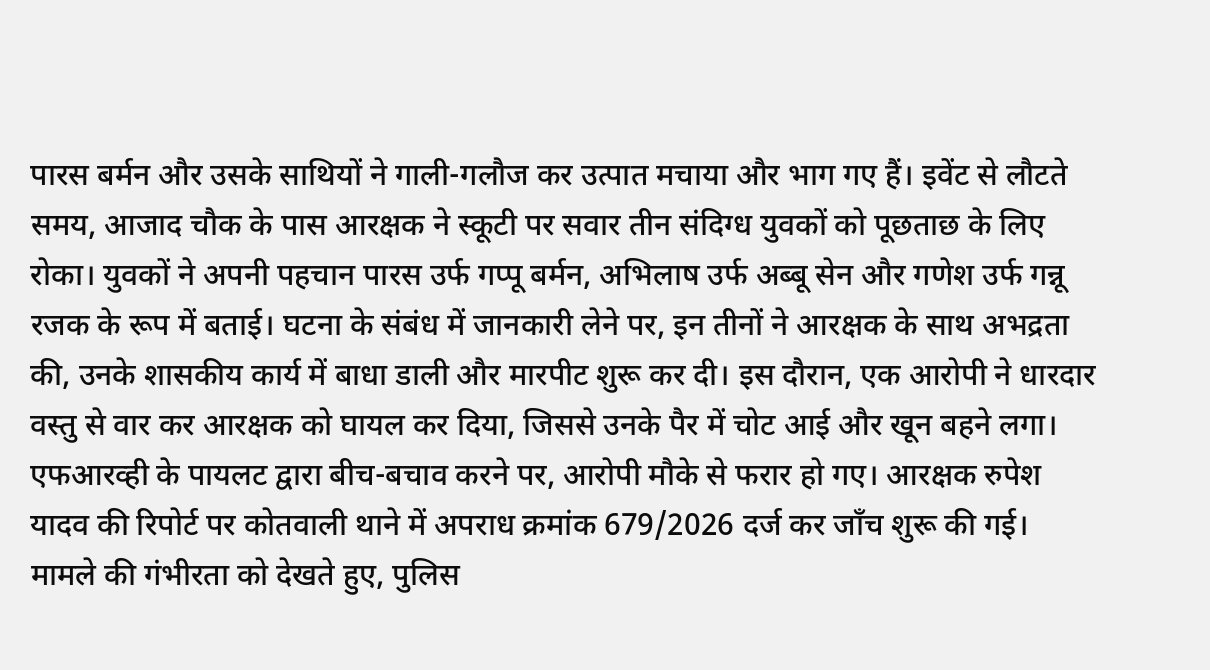पारस बर्मन और उसके साथियों ने गाली-गलौज कर उत्पात मचाया और भाग गए हैं। इवेंट से लौटते समय, आजाद चौक के पास आरक्षक ने स्कूटी पर सवार तीन संदिग्ध युवकों को पूछताछ के लिए रोका। युवकों ने अपनी पहचान पारस उर्फ गप्पू बर्मन, अभिलाष उर्फ अब्बू सेन और गणेश उर्फ गन्नू रजक के रूप में बताई। घटना के संबंध में जानकारी लेने पर, इन तीनों ने आरक्षक के साथ अभद्रता की, उनके शासकीय कार्य में बाधा डाली और मारपीट शुरू कर दी। इस दौरान, एक आरोपी ने धारदार वस्तु से वार कर आरक्षक को घायल कर दिया, जिससे उनके पैर में चोट आई और खून बहने लगा। एफआरव्ही के पायलट द्वारा बीच-बचाव करने पर, आरोपी मौके से फरार हो गए। आरक्षक रुपेश यादव की रिपोर्ट पर कोतवाली थाने में अपराध क्रमांक 679/2026 दर्ज कर जाँच शुरू की गई। मामले की गंभीरता को देखते हुए, पुलिस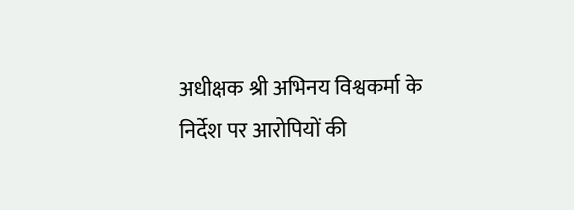अधीक्षक श्री अभिनय विश्वकर्मा के निर्देश पर आरोपियों की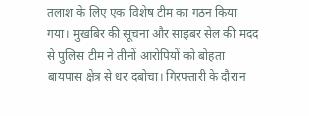तलाश के लिए एक विशेष टीम का गठन किया गया। मुखबिर की सूचना और साइबर सेल की मदद से पुलिस टीम ने तीनों आरोपियों को बोहता बायपास क्षेत्र से धर दबोचा। गिरफ्तारी के दौरान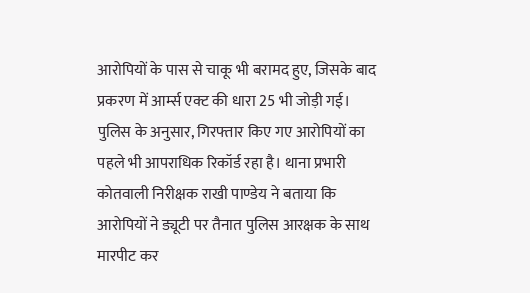आरोपियों के पास से चाकू भी बरामद हुए, जिसके बाद प्रकरण में आर्म्स एक्ट की धारा 25 भी जोड़ी गई। पुलिस के अनुसार, गिरफ्तार किए गए आरोपियों का पहले भी आपराधिक रिकॉर्ड रहा है। थाना प्रभारी कोतवाली निरीक्षक राखी पाण्डेय ने बताया कि आरोपियों ने ड्यूटी पर तैनात पुलिस आरक्षक के साथ मारपीट कर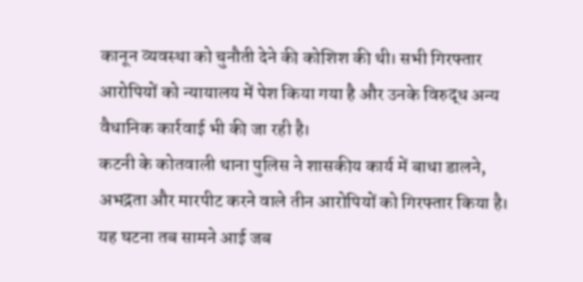कानून व्यवस्था को चुनौती देने की कोशिश की थी। सभी गिरफ्तार आरोपियों को न्यायालय में पेश किया गया है और उनके विरुद्ध अन्य वैधानिक कार्रवाई भी की जा रही है।
कटनी के कोतवाली थाना पुलिस ने शासकीय कार्य में बाधा डालने, अभद्रता और मारपीट करने वाले तीन आरोपियों को गिरफ्तार किया है। यह घटना तब सामने आई जब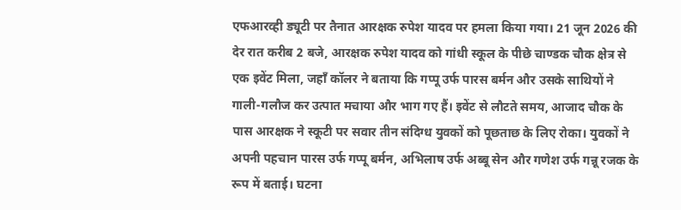एफआरव्ही ड्यूटी पर तैनात आरक्षक रुपेश यादव पर हमला किया गया। 21 जून 2026 की देर रात करीब 2 बजे, आरक्षक रुपेश यादव को गांधी स्कूल के पीछे चाण्डक चौक क्षेत्र से एक इवेंट मिला, जहाँ कॉलर ने बताया कि गप्पू उर्फ पारस बर्मन और उसके साथियों ने गाली-गलौज कर उत्पात मचाया और भाग गए हैं। इवेंट से लौटते समय, आजाद चौक के पास आरक्षक ने स्कूटी पर सवार तीन संदिग्ध युवकों को पूछताछ के लिए रोका। युवकों ने अपनी पहचान पारस उर्फ गप्पू बर्मन, अभिलाष उर्फ अब्बू सेन और गणेश उर्फ गन्नू रजक के रूप में बताई। घटना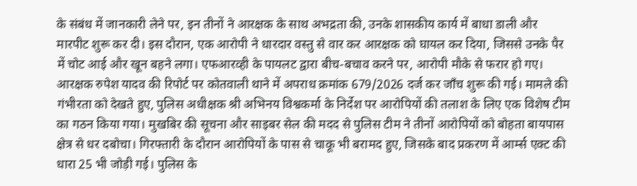के संबंध में जानकारी लेने पर, इन तीनों ने आरक्षक के साथ अभद्रता की, उनके शासकीय कार्य में बाधा डाली और मारपीट शुरू कर दी। इस दौरान, एक आरोपी ने धारदार वस्तु से वार कर आरक्षक को घायल कर दिया, जिससे उनके पैर में चोट आई और खून बहने लगा। एफआरव्ही के पायलट द्वारा बीच-बचाव करने पर, आरोपी मौके से फरार हो गए। आरक्षक रुपेश यादव की रिपोर्ट पर कोतवाली थाने में अपराध क्रमांक 679/2026 दर्ज कर जाँच शुरू की गई। मामले की गंभीरता को देखते हुए, पुलिस अधीक्षक श्री अभिनय विश्वकर्मा के निर्देश पर आरोपियों की तलाश के लिए एक विशेष टीम का गठन किया गया। मुखबिर की सूचना और साइबर सेल की मदद से पुलिस टीम ने तीनों आरोपियों को बोहता बायपास क्षेत्र से धर दबोचा। गिरफ्तारी के दौरान आरोपियों के पास से चाकू भी बरामद हुए, जिसके बाद प्रकरण में आर्म्स एक्ट की धारा 25 भी जोड़ी गई। पुलिस के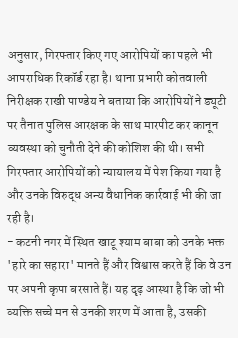अनुसार, गिरफ्तार किए गए आरोपियों का पहले भी आपराधिक रिकॉर्ड रहा है। थाना प्रभारी कोतवाली निरीक्षक राखी पाण्डेय ने बताया कि आरोपियों ने ड्यूटी पर तैनात पुलिस आरक्षक के साथ मारपीट कर कानून व्यवस्था को चुनौती देने की कोशिश की थी। सभी गिरफ्तार आरोपियों को न्यायालय में पेश किया गया है और उनके विरुद्ध अन्य वैधानिक कार्रवाई भी की जा रही है।
- कटनी नगर में स्थित खाटू श्याम बाबा को उनके भक्त 'हारे का सहारा' मानते हैं और विश्वास करते हैं कि वे उन पर अपनी कृपा बरसाते हैं। यह दृढ़ आस्था है कि जो भी व्यक्ति सच्चे मन से उनकी शरण में आता है, उसकी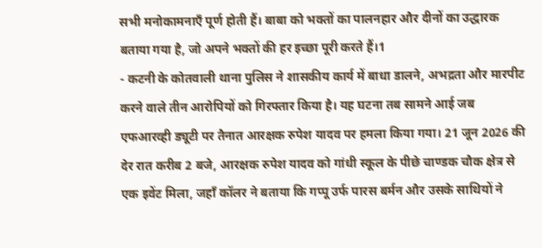सभी मनोकामनाएँ पूर्ण होती हैं। बाबा को भक्तों का पालनहार और दीनों का उद्धारक बताया गया है, जो अपने भक्तों की हर इच्छा पूरी करते हैं।1
- कटनी के कोतवाली थाना पुलिस ने शासकीय कार्य में बाधा डालने, अभद्रता और मारपीट करने वाले तीन आरोपियों को गिरफ्तार किया है। यह घटना तब सामने आई जब एफआरव्ही ड्यूटी पर तैनात आरक्षक रुपेश यादव पर हमला किया गया। 21 जून 2026 की देर रात करीब 2 बजे, आरक्षक रुपेश यादव को गांधी स्कूल के पीछे चाण्डक चौक क्षेत्र से एक इवेंट मिला, जहाँ कॉलर ने बताया कि गप्पू उर्फ पारस बर्मन और उसके साथियों ने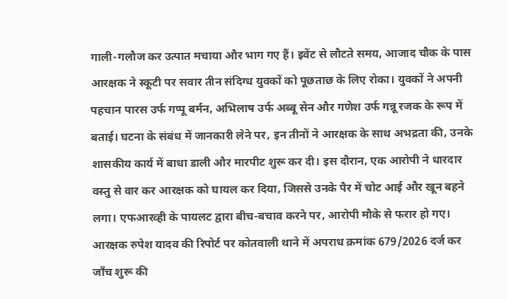गाली-गलौज कर उत्पात मचाया और भाग गए हैं। इवेंट से लौटते समय, आजाद चौक के पास आरक्षक ने स्कूटी पर सवार तीन संदिग्ध युवकों को पूछताछ के लिए रोका। युवकों ने अपनी पहचान पारस उर्फ गप्पू बर्मन, अभिलाष उर्फ अब्बू सेन और गणेश उर्फ गन्नू रजक के रूप में बताई। घटना के संबंध में जानकारी लेने पर, इन तीनों ने आरक्षक के साथ अभद्रता की, उनके शासकीय कार्य में बाधा डाली और मारपीट शुरू कर दी। इस दौरान, एक आरोपी ने धारदार वस्तु से वार कर आरक्षक को घायल कर दिया, जिससे उनके पैर में चोट आई और खून बहने लगा। एफआरव्ही के पायलट द्वारा बीच-बचाव करने पर, आरोपी मौके से फरार हो गए। आरक्षक रुपेश यादव की रिपोर्ट पर कोतवाली थाने में अपराध क्रमांक 679/2026 दर्ज कर जाँच शुरू की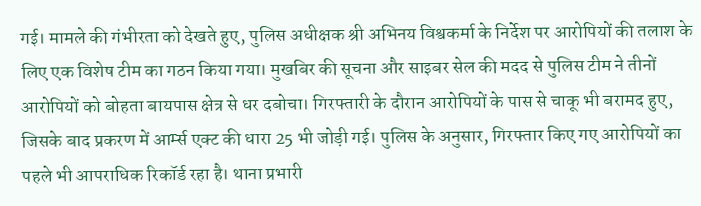गई। मामले की गंभीरता को देखते हुए, पुलिस अधीक्षक श्री अभिनय विश्वकर्मा के निर्देश पर आरोपियों की तलाश के लिए एक विशेष टीम का गठन किया गया। मुखबिर की सूचना और साइबर सेल की मदद से पुलिस टीम ने तीनों आरोपियों को बोहता बायपास क्षेत्र से धर दबोचा। गिरफ्तारी के दौरान आरोपियों के पास से चाकू भी बरामद हुए, जिसके बाद प्रकरण में आर्म्स एक्ट की धारा 25 भी जोड़ी गई। पुलिस के अनुसार, गिरफ्तार किए गए आरोपियों का पहले भी आपराधिक रिकॉर्ड रहा है। थाना प्रभारी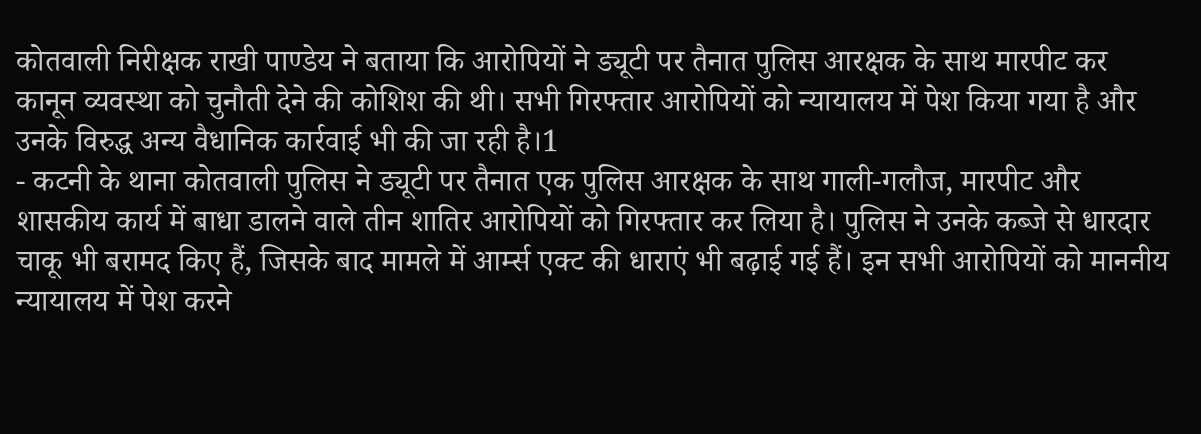कोतवाली निरीक्षक राखी पाण्डेय ने बताया कि आरोपियों ने ड्यूटी पर तैनात पुलिस आरक्षक के साथ मारपीट कर कानून व्यवस्था को चुनौती देने की कोशिश की थी। सभी गिरफ्तार आरोपियों को न्यायालय में पेश किया गया है और उनके विरुद्ध अन्य वैधानिक कार्रवाई भी की जा रही है।1
- कटनी के थाना कोतवाली पुलिस ने ड्यूटी पर तैनात एक पुलिस आरक्षक के साथ गाली-गलौज, मारपीट और शासकीय कार्य में बाधा डालने वाले तीन शातिर आरोपियों को गिरफ्तार कर लिया है। पुलिस ने उनके कब्जे से धारदार चाकू भी बरामद किए हैं, जिसके बाद मामले में आर्म्स एक्ट की धाराएं भी बढ़ाई गई हैं। इन सभी आरोपियों को माननीय न्यायालय में पेश करने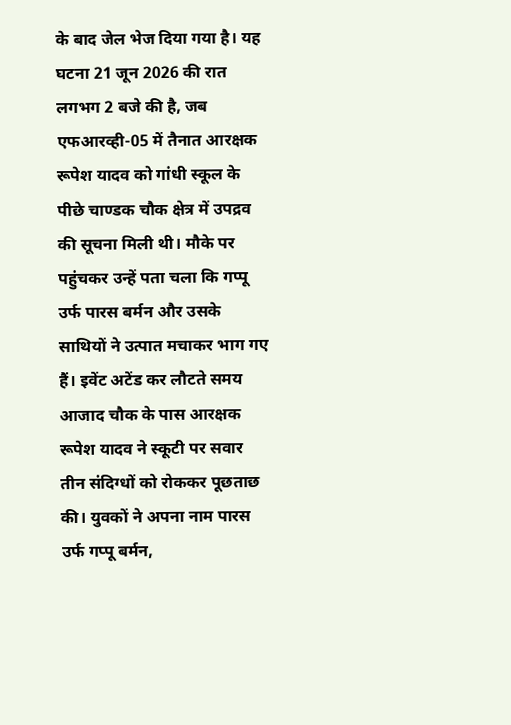के बाद जेल भेज दिया गया है। यह घटना 21 जून 2026 की रात लगभग 2 बजे की है, जब एफआरव्ही-05 में तैनात आरक्षक रूपेश यादव को गांधी स्कूल के पीछे चाण्डक चौक क्षेत्र में उपद्रव की सूचना मिली थी। मौके पर पहुंचकर उन्हें पता चला कि गप्पू उर्फ पारस बर्मन और उसके साथियों ने उत्पात मचाकर भाग गए हैं। इवेंट अटेंड कर लौटते समय आजाद चौक के पास आरक्षक रूपेश यादव ने स्कूटी पर सवार तीन संदिग्धों को रोककर पूछताछ की। युवकों ने अपना नाम पारस उर्फ गप्पू बर्मन,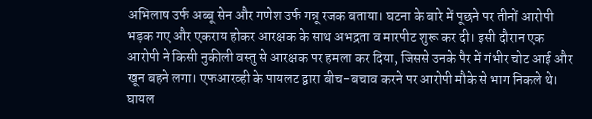अभिलाष उर्फ अब्बू सेन और गणेश उर्फ गन्नू रजक बताया। घटना के बारे में पूछने पर तीनों आरोपी भड़क गए और एकराय होकर आरक्षक के साथ अभद्रता व मारपीट शुरू कर दी। इसी दौरान एक आरोपी ने किसी नुकीली वस्तु से आरक्षक पर हमला कर दिया, जिससे उनके पैर में गंभीर चोट आई और खून बहने लगा। एफआरव्ही के पायलट द्वारा बीच-बचाव करने पर आरोपी मौके से भाग निकले थे। घायल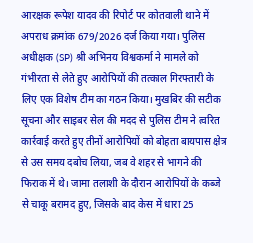आरक्षक रूपेश यादव की रिपोर्ट पर कोतवाली थाने में अपराध क्रमांक 679/2026 दर्ज किया गया। पुलिस अधीक्षक (SP) श्री अभिनय विश्वकर्मा ने मामले को गंभीरता से लेते हुए आरोपियों की तत्काल गिरफ्तारी के लिए एक विशेष टीम का गठन किया। मुखबिर की सटीक सूचना और साइबर सेल की मदद से पुलिस टीम ने त्वरित कार्रवाई करते हुए तीनों आरोपियों को बोहता बायपास क्षेत्र से उस समय दबोच लिया, जब वे शहर से भागने की फिराक में थे। जामा तलाशी के दौरान आरोपियों के कब्जे से चाकू बरामद हुए, जिसके बाद केस में धारा 25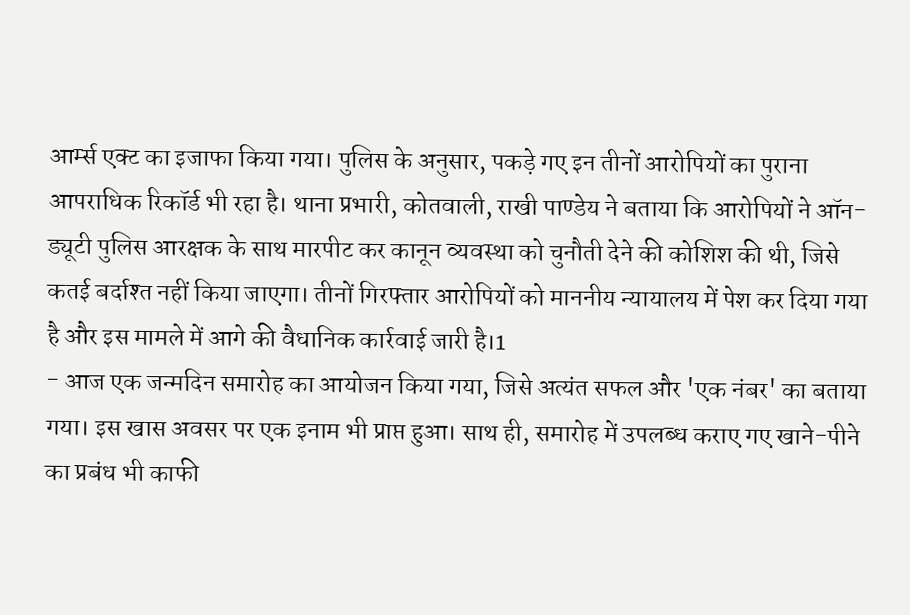आर्म्स एक्ट का इजाफा किया गया। पुलिस के अनुसार, पकड़े गए इन तीनों आरोपियों का पुराना आपराधिक रिकॉर्ड भी रहा है। थाना प्रभारी, कोतवाली, राखी पाण्डेय ने बताया कि आरोपियों ने ऑन-ड्यूटी पुलिस आरक्षक के साथ मारपीट कर कानून व्यवस्था को चुनौती देने की कोशिश की थी, जिसे कतई बर्दाश्त नहीं किया जाएगा। तीनों गिरफ्तार आरोपियों को माननीय न्यायालय में पेश कर दिया गया है और इस मामले में आगे की वैधानिक कार्रवाई जारी है।1
- आज एक जन्मदिन समारोह का आयोजन किया गया, जिसे अत्यंत सफल और 'एक नंबर' का बताया गया। इस खास अवसर पर एक इनाम भी प्राप्त हुआ। साथ ही, समारोह में उपलब्ध कराए गए खाने-पीने का प्रबंध भी काफी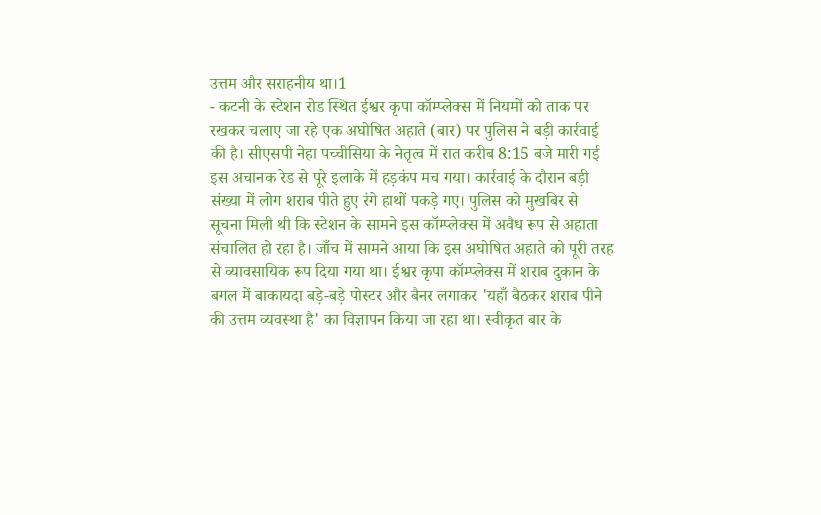उत्तम और सराहनीय था।1
- कटनी के स्टेशन रोड स्थित ईश्वर कृपा कॉम्प्लेक्स में नियमों को ताक पर रखकर चलाए जा रहे एक अघोषित अहाते (बार) पर पुलिस ने बड़ी कार्रवाई की है। सीएसपी नेहा पच्चीसिया के नेतृत्व में रात करीब 8:15 बजे मारी गई इस अचानक रेड से पूरे इलाके में हड़कंप मच गया। कार्रवाई के दौरान बड़ी संख्या में लोग शराब पीते हुए रंगे हाथों पकड़े गए। पुलिस को मुखबिर से सूचना मिली थी कि स्टेशन के सामने इस कॉम्प्लेक्स में अवैध रूप से अहाता संचालित हो रहा है। जाँच में सामने आया कि इस अघोषित अहाते को पूरी तरह से व्यावसायिक रूप दिया गया था। ईश्वर कृपा कॉम्प्लेक्स में शराब दुकान के बगल में बाकायदा बड़े-बड़े पोस्टर और बैनर लगाकर 'यहाँ बैठकर शराब पीने की उत्तम व्यवस्था है' का विज्ञापन किया जा रहा था। स्वीकृत बार के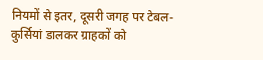नियमों से इतर, दूसरी जगह पर टेबल-कुर्सियां डालकर ग्राहकों को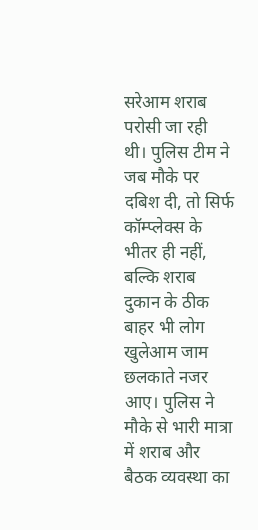सरेआम शराब परोसी जा रही थी। पुलिस टीम ने जब मौके पर दबिश दी, तो सिर्फ कॉम्प्लेक्स के भीतर ही नहीं, बल्कि शराब दुकान के ठीक बाहर भी लोग खुलेआम जाम छलकाते नजर आए। पुलिस ने मौके से भारी मात्रा में शराब और बैठक व्यवस्था का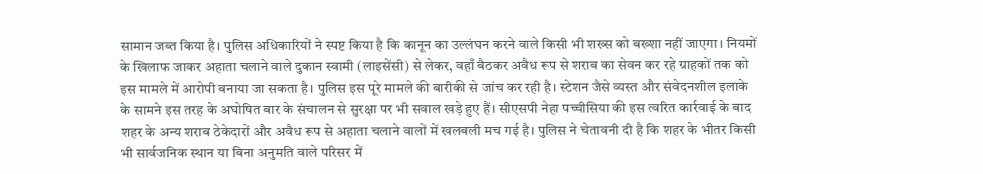सामान जब्त किया है। पुलिस अधिकारियों ने स्पष्ट किया है कि कानून का उल्लंघन करने वाले किसी भी शख्स को बख्शा नहीं जाएगा। नियमों के खिलाफ जाकर अहाता चलाने वाले दुकान स्वामी (लाइसेंसी) से लेकर, वहाँ बैठकर अवैध रूप से शराब का सेवन कर रहे ग्राहकों तक को इस मामले में आरोपी बनाया जा सकता है। पुलिस इस पूरे मामले की बारीकी से जांच कर रही है। स्टेशन जैसे व्यस्त और संवेदनशील इलाके के सामने इस तरह के अघोषित बार के संचालन से सुरक्षा पर भी सवाल खड़े हुए हैं। सीएसपी नेहा पच्चीसिया की इस त्वरित कार्रवाई के बाद शहर के अन्य शराब ठेकेदारों और अवैध रूप से अहाता चलाने वालों में खलबली मच गई है। पुलिस ने चेतावनी दी है कि शहर के भीतर किसी भी सार्वजनिक स्थान या बिना अनुमति वाले परिसर में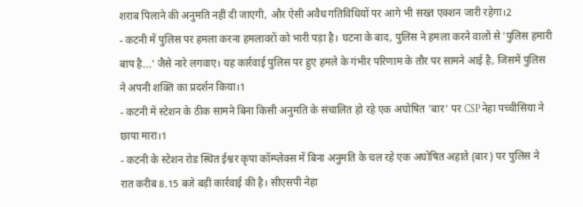शराब पिलाने की अनुमति नहीं दी जाएगी, और ऐसी अवैध गतिविधियों पर आगे भी सख्त एक्शन जारी रहेगा।2
- कटनी में पुलिस पर हमला करना हमलावरों को भारी पड़ा है। घटना के बाद, पुलिस ने हमला करने वालों से 'पुलिस हमारी बाप है...' जैसे नारे लगवाए। यह कार्रवाई पुलिस पर हुए हमले के गंभीर परिणाम के तौर पर सामने आई है, जिसमें पुलिस ने अपनी शक्ति का प्रदर्शन किया।1
- कटनी में स्टेशन के ठीक सामने बिना किसी अनुमति के संचालित हो रहे एक अघोषित 'बार' पर CSP नेहा पच्चीसिया ने छापा मारा।1
- कटनी के स्टेशन रोड स्थित ईश्वर कृपा कॉम्प्लेक्स में बिना अनुमति के चल रहे एक अघोषित अहाते (बार) पर पुलिस ने रात करीब 8.15 बजे बड़ी कार्रवाई की है। सीएसपी नेहा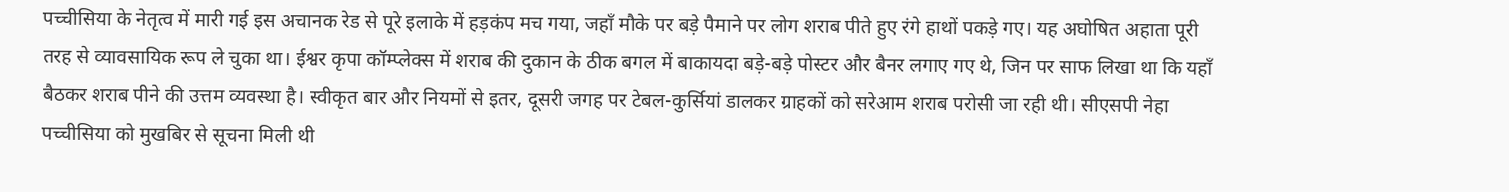पच्चीसिया के नेतृत्व में मारी गई इस अचानक रेड से पूरे इलाके में हड़कंप मच गया, जहाँ मौके पर बड़े पैमाने पर लोग शराब पीते हुए रंगे हाथों पकड़े गए। यह अघोषित अहाता पूरी तरह से व्यावसायिक रूप ले चुका था। ईश्वर कृपा कॉम्प्लेक्स में शराब की दुकान के ठीक बगल में बाकायदा बड़े-बड़े पोस्टर और बैनर लगाए गए थे, जिन पर साफ लिखा था कि यहाँ बैठकर शराब पीने की उत्तम व्यवस्था है। स्वीकृत बार और नियमों से इतर, दूसरी जगह पर टेबल-कुर्सियां डालकर ग्राहकों को सरेआम शराब परोसी जा रही थी। सीएसपी नेहा पच्चीसिया को मुखबिर से सूचना मिली थी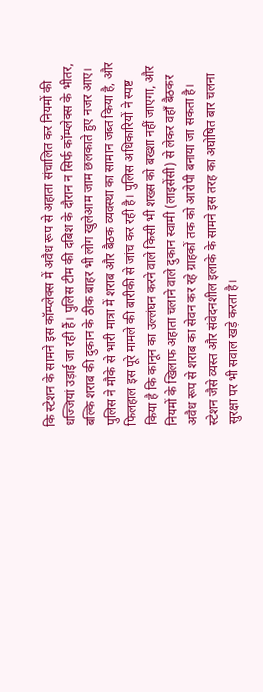कि स्टेशन के सामने इस कॉम्प्लेक्स में अवैध रूप से अहाता संचालित कर नियमों की धज्जियां उड़ाई जा रही हैं। पुलिस टीम की दबिश के दौरान न सिर्फ कॉम्प्लेक्स के भीतर, बल्कि शराब की दुकान के ठीक बाहर भी लोग खुलेआम जाम छलकाते हुए नजर आए। पुलिस ने मौके से भारी मात्रा में शराब और बैठक व्यवस्था का सामान जब्त किया है, और फिलहाल इस पूरे मामले की बारीकी से जांच कर रही है। पुलिस अधिकारियों ने स्पष्ट किया है कि कानून का उल्लंघन करने वाले किसी भी शख्स को बख्शा नहीं जाएगा, और नियमों के खिलाफ अहाता चलाने वाले दुकान स्वामी (लाइसेंसी) से लेकर वहाँ बैठकर अवैध रूप से शराब का सेवन कर रहे ग्राहकों तक को आरोपी बनाया जा सकता है। स्टेशन जैसे व्यस्त और संवेदनशील इलाके के सामने इस तरह का अघोषित बार चलना सुरक्षा पर भी सवाल खड़े करता है।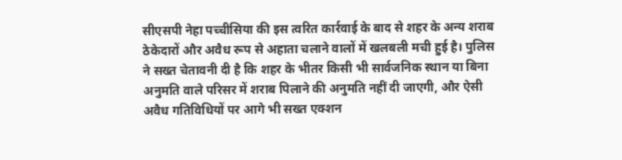सीएसपी नेहा पच्चीसिया की इस त्वरित कार्रवाई के बाद से शहर के अन्य शराब ठेकेदारों और अवैध रूप से अहाता चलाने वालों में खलबली मची हुई है। पुलिस ने सख्त चेतावनी दी है कि शहर के भीतर किसी भी सार्वजनिक स्थान या बिना अनुमति वाले परिसर में शराब पिलाने की अनुमति नहीं दी जाएगी, और ऐसी अवैध गतिविधियों पर आगे भी सख्त एक्शन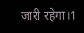जारी रहेगा।1